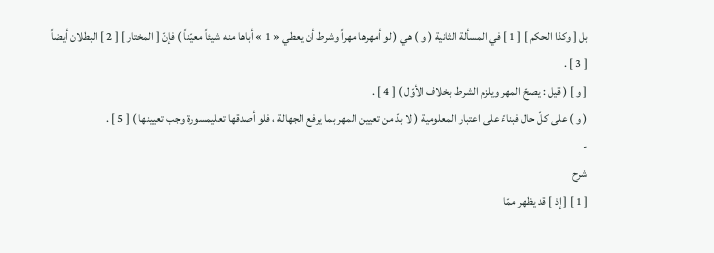بل [ وكذا الحكم ] [ 1 ] في المسألة الثانية ( و ) هي ( لو أمهرها مهراً وشرط أن يعطي « 1 » أباها منه شيئاً معيّناً ) فإنّ [ المختار ] [ 2 ] البطلان أيضاً [ 3 ] .
[ و ] ( قيل : يصحّ المهر ويلزم الشرط بخلاف الأوّل ) [ 4 ] .
( و ) على كلّ حال فبناءً على اعتبار المعلومية ( لا بدّ من تعيين المهر بما يرفع الجهالة ، فلو أصدقها تعليمسورة وجب تعيينها ) [ 5 ] .
-
شرح
[ 1 ] [ إذ ] قد يظهر ممّا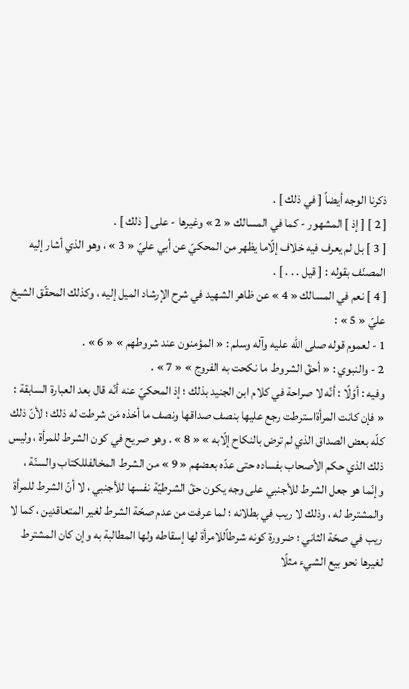ذكرنا الوجه أيضاً [ في ذلك ] .
[ 2 ] [ إذ ] المشهور - كما في المسالك « 2 » وغيرها - على [ ذلك ] .
[ 3 ] بل لم يعرف فيه خلاف إلّاما يظهر من المحكيّ عن أبي عليّ « 3 » ، وهو الذي أشار إليه المصنّف بقوله : [ قيل . . . ] .
[ 4 ] نعم في المسالك « 4 » عن ظاهر الشهيد في شرح الإرشاد الميل إليه ، وكذلك المحقّق الشيخ عليّ « 5 » :
1 - لعموم قوله صلى الله عليه وآله وسلم : « المؤمنون عند شروطهم » « 6 » .
2 - والنبوي : « أحقّ الشروط ما نكحت به الفروج » « 7 » .
وفيه : أوّلًا : أنّه لا صراحة في كلام ابن الجنيد بذلك ؛ إذ المحكيّ عنه أنّه قال بعد العبارة السابقة : « فإن كانت المرأةاسترطت رجع عليها بنصف صداقها ونصف ما أخذه مَن شرطت له ذلك ؛ لأنّ ذلك كلّه بعض الصداق الذي لم ترض بالنكاح إلّابه » « 8 » . وهو صريح في كون الشرط للمرأة ، وليس ذلك الذي حكم الأصحاب بفساده حتى عدّه بعضهم « 9 » من الشرط المخالفللكتاب والسنّة ، وإنّما هو جعل الشرط للأجنبي على وجه يكون حقّ الشرطيّة نفسها للأجنبي ، لا أنّ الشرط للمرأة والمشترط له ، وذلك لا ريب في بطلانه ؛ لما عرفت من عدم صحّة الشرط لغير المتعاقدين ، كما لا ريب في صحّة الثاني ؛ ضرورة كونه شرطاًللامرأة لها إسقاطه ولها المطالبة به وإن كان المشترط لغيرها نحو بيع الشيء مثلًا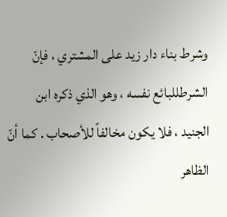وشرط بناء دار زيد على المشتري ، فإنّ الشرطللبائع نفسه ، وهو الذي ذكره ابن الجنيد ، فلا يكون مخالفاً للأصحاب . كما أنّ الظاهر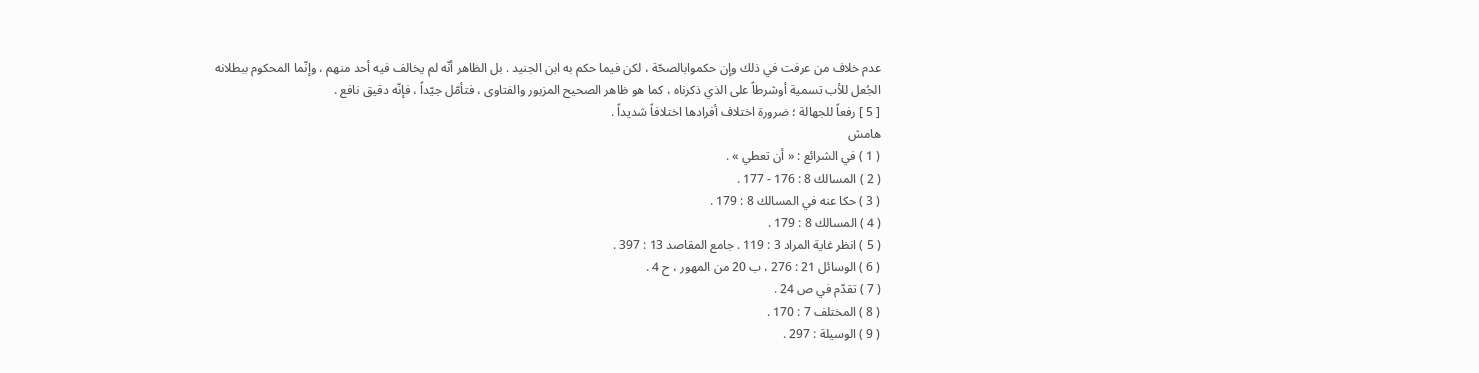عدم خلاف من عرفت في ذلك وإن حكموابالصحّة ، لكن فيما حكم به ابن الجنيد . بل الظاهر أنّه لم يخالف فيه أحد منهم ، وإنّما المحكوم ببطلانه الجُعل للأب تسمية أوشرطاً على الذي ذكرناه ، كما هو ظاهر الصحيح المزبور والفتاوى ، فتأمّل جيّداً ، فإنّه دقيق نافع .
[ 5 ] رفعاً للجهالة ؛ ضرورة اختلاف أفرادها اختلافاً شديداً .
هامش
( 1 ) في الشرائع : « أن تعطي » .
( 2 ) المسالك 8 : 176 - 177 .
( 3 ) حكا عنه في المسالك 8 : 179 .
( 4 ) المسالك 8 : 179 .
( 5 ) انظر غاية المراد 3 : 119 . جامع المقاصد 13 : 397 .
( 6 ) الوسائل 21 : 276 ، ب 20 من المهور ، ح 4 .
( 7 ) تقدّم في ص 24 .
( 8 ) المختلف 7 : 170 .
( 9 ) الوسيلة : 297 .